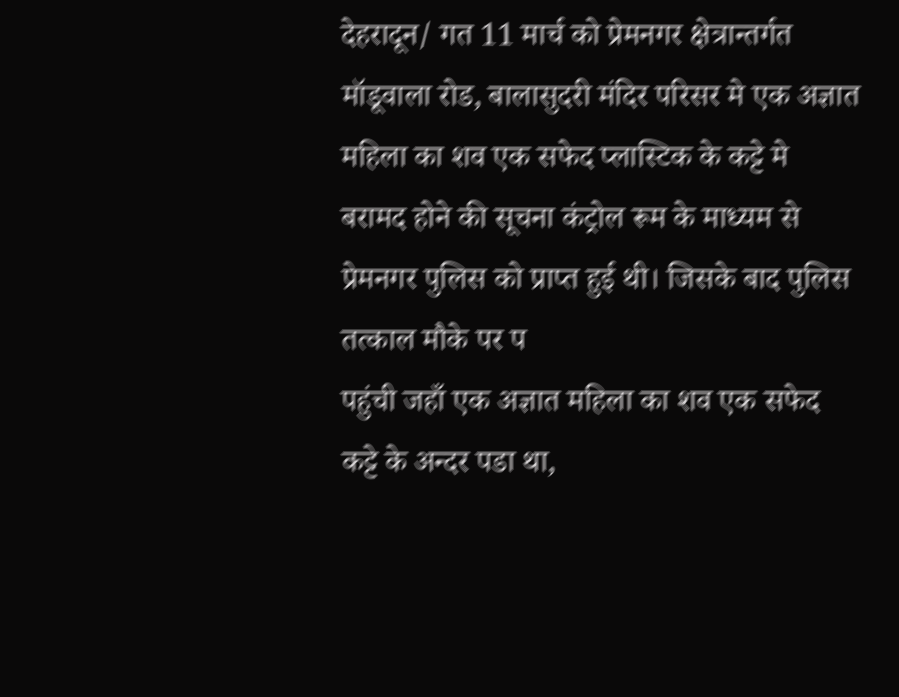देहरादून/ गत 11 मार्च को प्रेमनगर क्षेत्रान्तर्गत मॉडूवाला रोड, बालासुदरी मंदिर परिसर मे एक अज्ञात महिला का शव एक सफेद प्लास्टिक के कट्टे मे बरामद होने की सूचना कंट्रोल रूम के माध्यम से प्रेमनगर पुलिस को प्राप्त हुई थी। जिसके बाद पुलिस तत्काल मौके पर प
पहुंची जहाँ एक अज्ञात महिला का शव एक सफेद कट्टे के अन्दर पडा था,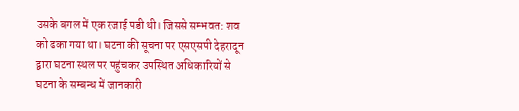उसके बगल में एक रजाई पडी थी। जिससे सम्भवत: शव को ढका गया था। घटना की सूचना पर एसएसपी देहरादून द्वारा घटना स्थल पर पहुंचकर उपस्थित अधिकारियों से घटना के सम्बन्ध में जानकारी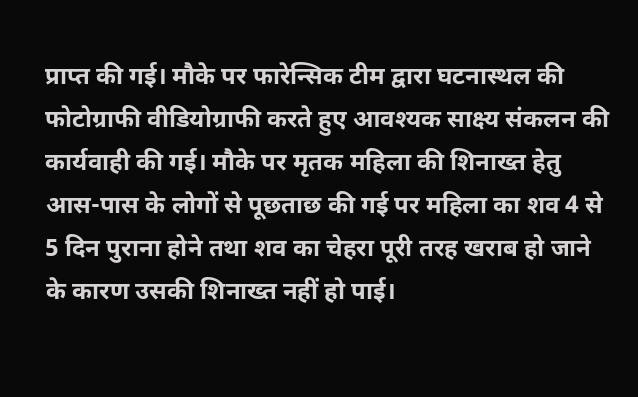प्राप्त की गई। मौके पर फारेन्सिक टीम द्वारा घटनास्थल की फोटोग्राफी वीडियोग्राफी करते हुए आवश्यक साक्ष्य संकलन की कार्यवाही की गई। मौके पर मृतक महिला की शिनाख्त हेतु आस-पास के लोगों से पूछताछ की गई पर महिला का शव 4 से 5 दिन पुराना होने तथा शव का चेहरा पूरी तरह खराब हो जाने के कारण उसकी शिनाख्त नहीं हो पाई।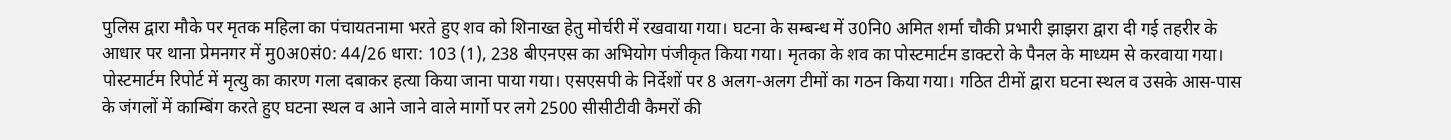पुलिस द्वारा मौके पर मृतक महिला का पंचायतनामा भरते हुए शव को शिनाख्त हेतु मोर्चरी में रखवाया गया। घटना के सम्बन्ध में उ0नि0 अमित शर्मा चौकी प्रभारी झाझरा द्वारा दी गई तहरीर के आधार पर थाना प्रेमनगर में मु0अ0सं0: 44/26 धारा: 103 (1), 238 बीएनएस का अभियोग पंजीकृत किया गया। मृतका के शव का पोस्टमार्टम डाक्टरो के पैनल के माध्यम से करवाया गया। पोस्टमार्टम रिपोर्ट में मृत्यु का कारण गला दबाकर हत्या किया जाना पाया गया। एसएसपी के निर्देशों पर 8 अलग-अलग टीमों का गठन किया गया। गठित टीमों द्वारा घटना स्थल व उसके आस-पास के जंगलों में काम्बिंग करते हुए घटना स्थल व आने जाने वाले मार्गो पर लगे 2500 सीसीटीवी कैमरों की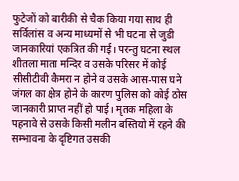फुटेजों को बारीकी से चैक किया गया साथ ही सर्विलांस व अन्य माध्यमों से भी घटना से जुडी जानकारियां एकत्रित की गई। परन्तु घटना स्थल शीतला माता मन्दिर व उसके परिसर में कोई सीसीटीवी कैमरा न होने व उसके आस-पास घने जंगल का क्षेत्र होने के कारण पुलिस को कोई ठोस जानकारी प्राप्त नहीं हो पाई। मृतक महिला के पहनावे से उसके किसी मलीन बस्तियो में रहने की सम्भावना के दृष्टिगत उसकी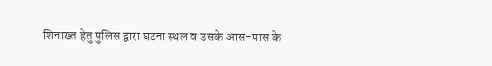शिनाख्त हेतु पुलिस द्वारा घटना स्थल व उसके आस-पास के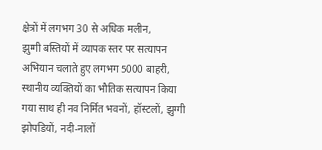क्षेत्रों में लगभग 30 से अधिक मलीन,
झुग्गी बस्तियों में व्यापक स्तर पर सत्यापन अभियान चलाते हुए लगभग 5000 बाहरी,
स्थानीय व्यक्तियों का भौतिक सत्यापन किया गया साथ ही नव निर्मित भवनों, हॉस्टलों, झुग्गी झोपडियों, नदी-नालों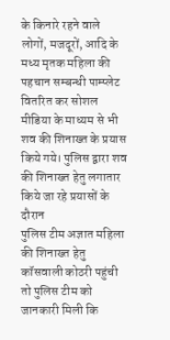के किनारे रहने वाले लोगों, मजदूरों, आदि के मध्य मृतक महिला की पहचान सम्बन्धी पाम्प्लेट वितरित कर सोशल मीडिया के माध्यम से भी शव की शिनाख्त के प्रयास किये गये। पुलिस द्वारा शव की शिनाख्त हेतु लगातार किये जा रहे प्रयासों के दौरान
पुलिस टीम अज्ञात महिला की शिनाख्त हेतु कॉसवाली कोठरी पहुंची तो पुलिस टीम को जानकारी मिली कि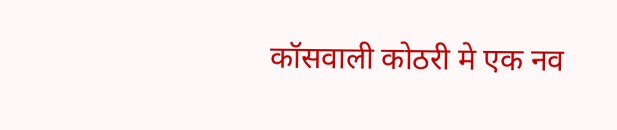कॉसवाली कोठरी मे एक नव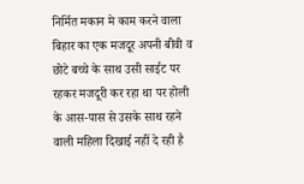निर्मित मकान मे काम करने वाला बिहार का एक मजदूर अपनी बीवी व छोटे बच्चे के साथ उसी साईट पर रहकर मजदूरी कर रहा था पर होली के आस-पास से उसके साथ रहने वाली महिला दिखाई नहीं दे रही है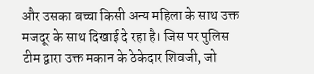और उसका बच्चा किसी अन्य महिला के साथ उक्त मजदूर के साथ दिखाई दे रहा है। जिस पर पुलिस टीम द्वारा उक्त मकान के ठेकेदार शिवजी, जो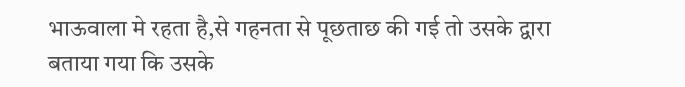भाऊवाला मे रहता है,से गहनता से पूछताछ की गई तो उसके द्वारा बताया गया कि उसके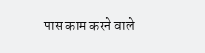पास काम करने वाले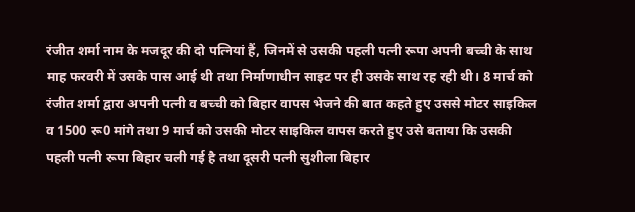रंजीत शर्मा नाम के मजदूर की दो पत्नियां हैं, जिनमें से उसकी पहली पत्नी रूपा अपनी बच्ची के साथ माह फरवरी में उसके पास आई थी तथा निर्माणाधीन साइट पर ही उसके साथ रह रही थी। 8 मार्च को रंजीत शर्मा द्वारा अपनी पत्नी व बच्ची को बिहार वापस भेजने की बात कहते हुए उससे मोटर साइकिल व 1500 रू0 मांगे तथा 9 मार्च को उसकी मोटर साइकिल वापस करते हुए उसे बताया कि उसकी पहली पत्नी रूपा बिहार चली गई है तथा दूसरी पत्नी सुशीला बिहार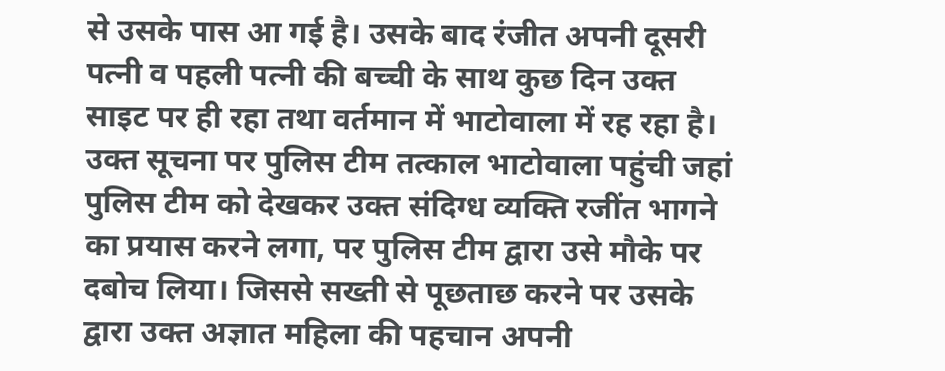से उसके पास आ गई है। उसके बाद रंजीत अपनी दूसरी पत्नी व पहली पत्नी की बच्ची के साथ कुछ दिन उक्त साइट पर ही रहा तथा वर्तमान में भाटोवाला में रह रहा है। उक्त सूचना पर पुलिस टीम तत्काल भाटोवाला पहुंची जहां पुलिस टीम को देखकर उक्त संदिग्ध व्यक्ति रजींत भागने का प्रयास करने लगा, पर पुलिस टीम द्वारा उसे मौके पर दबोच लिया। जिससे सख्ती से पूछताछ करने पर उसके द्वारा उक्त अज्ञात महिला की पहचान अपनी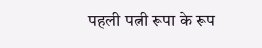पहली पत्नी रूपा के रूप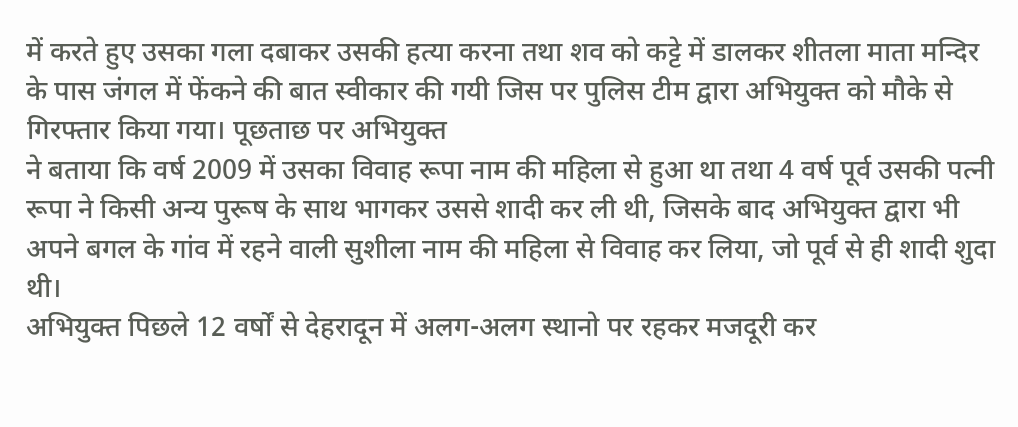में करते हुए उसका गला दबाकर उसकी हत्या करना तथा शव को कट्टे में डालकर शीतला माता मन्दिर के पास जंगल में फेंकने की बात स्वीकार की गयी जिस पर पुलिस टीम द्वारा अभियुक्त को मौके से गिरफ्तार किया गया। पूछताछ पर अभियुक्त
ने बताया कि वर्ष 2009 में उसका विवाह रूपा नाम की महिला से हुआ था तथा 4 वर्ष पूर्व उसकी पत्नी रूपा ने किसी अन्य पुरूष के साथ भागकर उससे शादी कर ली थी, जिसके बाद अभियुक्त द्वारा भी अपने बगल के गांव में रहने वाली सुशीला नाम की महिला से विवाह कर लिया, जो पूर्व से ही शादी शुदा थी।
अभियुक्त पिछले 12 वर्षों से देहरादून में अलग-अलग स्थानो पर रहकर मजदूरी कर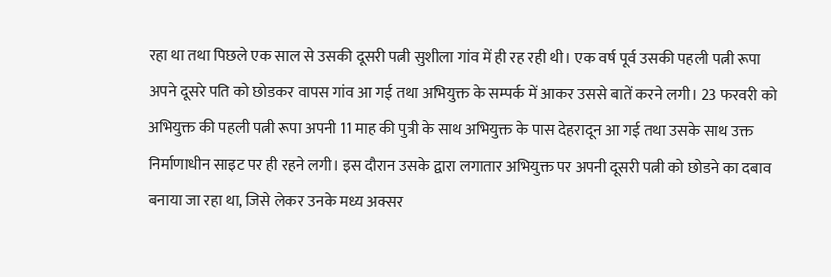रहा था तथा पिछले एक साल से उसकी दूसरी पत्नी सुशीला गांव में ही रह रही थी। एक वर्ष पूर्व उसकी पहली पत्नी रूपा अपने दूसरे पति को छोडकर वापस गांव आ गई तथा अभियुक्त के सम्पर्क में आकर उससे बातें करने लगी। 23 फरवरी को अभियुक्त की पहली पत्नी रूपा अपनी 11 माह की पुत्री के साथ अभियुक्त के पास देहरादून आ गई तथा उसके साथ उक्त निर्माणाधीन साइट पर ही रहने लगी। इस दौरान उसके द्वारा लगातार अभियुक्त पर अपनी दूसरी पत्नी को छोडने का दबाव बनाया जा रहा था, जिसे लेकर उनके मध्य अक्सर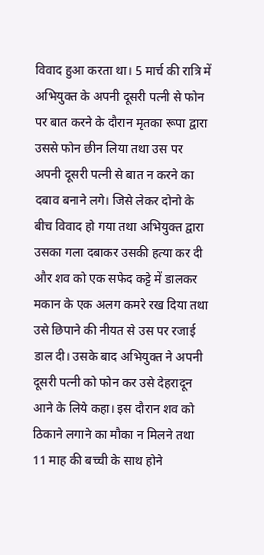विवाद हुआ करता था। 5 मार्च की रात्रि में अभियुक्त के अपनी दूसरी पत्नी से फोन पर बात करने के दौरान मृतका रूपा द्वारा उससे फोन छीन लिया तथा उस पर अपनी दूसरी पत्नी से बात न करने का दबाव बनाने लगे। जिसे लेकर दोनो के बीच विवाद हो गया तथा अभियुक्त द्वारा उसका गला दबाकर उसकी हत्या कर दी और शव को एक सफेद कट्टे में डालकर मकान के एक अलग कमरे रख दिया तथा उसे छिपाने की नीयत से उस पर रजाई डाल दी। उसके बाद अभियुक्त ने अपनी दूसरी पत्नी को फोन कर उसे देहरादून आने के लिये कहा। इस दौरान शव को ठिकाने लगाने का मौका न मिलने तथा 11 माह की बच्ची के साथ होने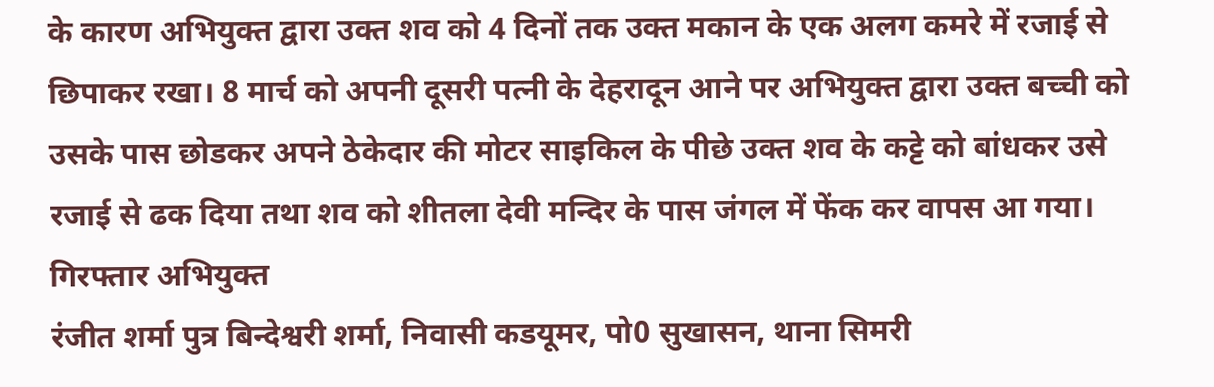के कारण अभियुक्त द्वारा उक्त शव को 4 दिनों तक उक्त मकान के एक अलग कमरे में रजाई से छिपाकर रखा। 8 मार्च को अपनी दूसरी पत्नी के देहरादून आने पर अभियुक्त द्वारा उक्त बच्ची को उसके पास छोडकर अपने ठेकेदार की मोटर साइकिल के पीछे उक्त शव के कट्टे को बांधकर उसे रजाई से ढक दिया तथा शव को शीतला देवी मन्दिर के पास जंगल में फेंक कर वापस आ गया।
गिरफ्तार अभियुक्त
रंजीत शर्मा पुत्र बिन्देश्वरी शर्मा, निवासी कडयूमर, पो0 सुखासन, थाना सिमरी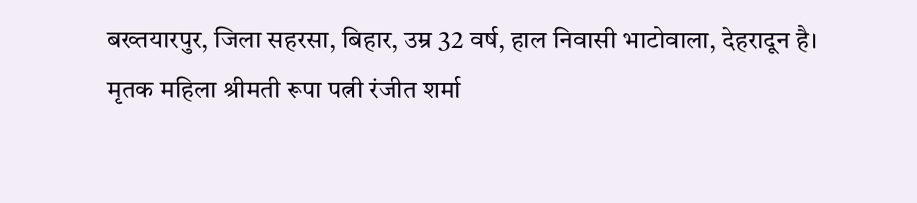बख्तयारपुर, जिला सहरसा, बिहार, उम्र 32 वर्ष, हाल निवासी भाटोवाला, देहरादून है।
मृतक महिला श्रीमती रूपा पत्नी रंजीत शर्मा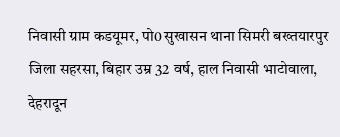निवासी ग्राम कडयूमर, पो0 सुखासन थाना सिमरी बख्तयारपुर जिला सहरसा, बिहार उम्र 32 वर्ष, हाल निवासी भाटोवाला, देहरादून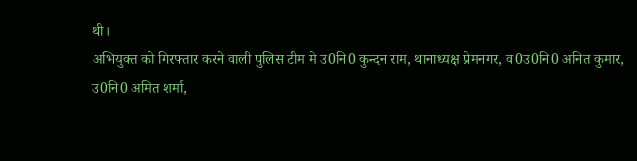थी।
अभियुक्त को गिरफ्तार करने वाली पुलिस टीम मे उ0नि0 कुन्दन राम, थानाध्यक्ष प्रेमनगर, व0उ0नि0 अनित कुमार,
उ0नि0 अमित शर्मा,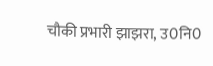चौकी प्रभारी झाझरा, उ0नि0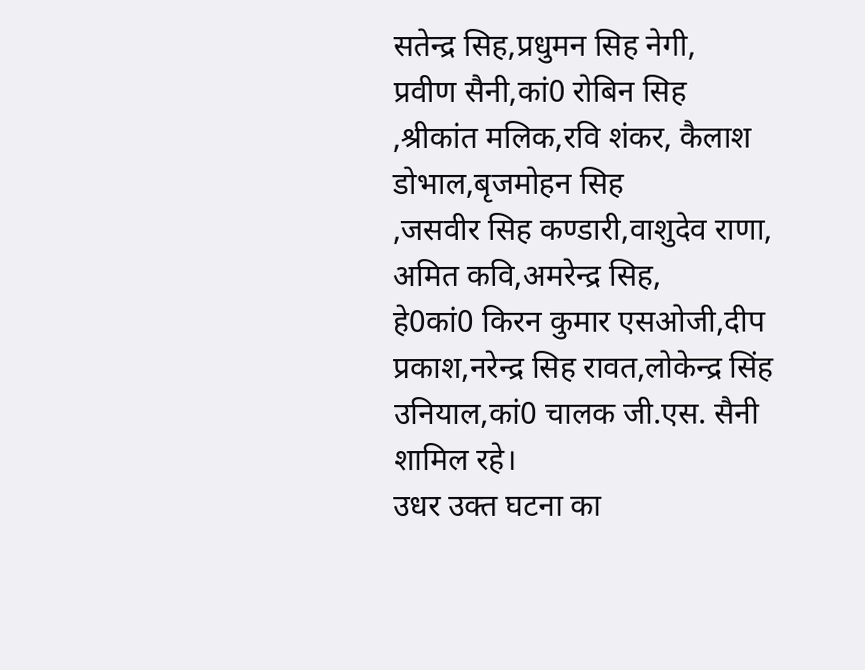सतेन्द्र सिह,प्रधुमन सिह नेगी,
प्रवीण सैनी,कां0 रोबिन सिह
,श्रीकांत मलिक,रवि शंकर, कैलाश डोभाल,बृजमोहन सिह
,जसवीर सिह कण्डारी,वाशुदेव राणा, अमित कवि,अमरेन्द्र सिह,
हे0कां0 किरन कुमार एसओजी,दीप प्रकाश,नरेन्द्र सिह रावत,लोकेन्द्र सिंह उनियाल,कां0 चालक जी.एस. सैनी शामिल रहे।
उधर उक्त घटना का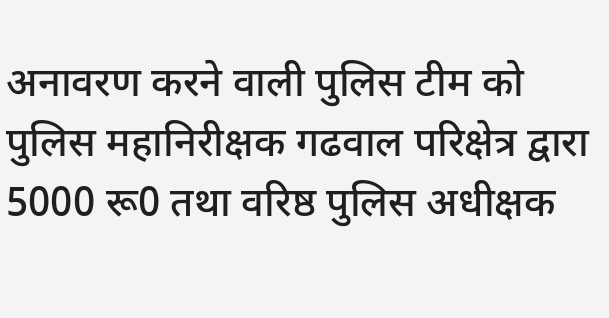अनावरण करने वाली पुलिस टीम को पुलिस महानिरीक्षक गढवाल परिक्षेत्र द्वारा 5000 रू0 तथा वरिष्ठ पुलिस अधीक्षक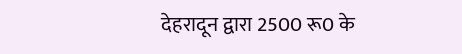देहरादून द्वारा 2500 रू0 के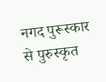नगद पुरूस्कार से पुरुस्कृत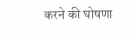करने की घोषणा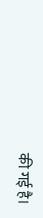की गई है।